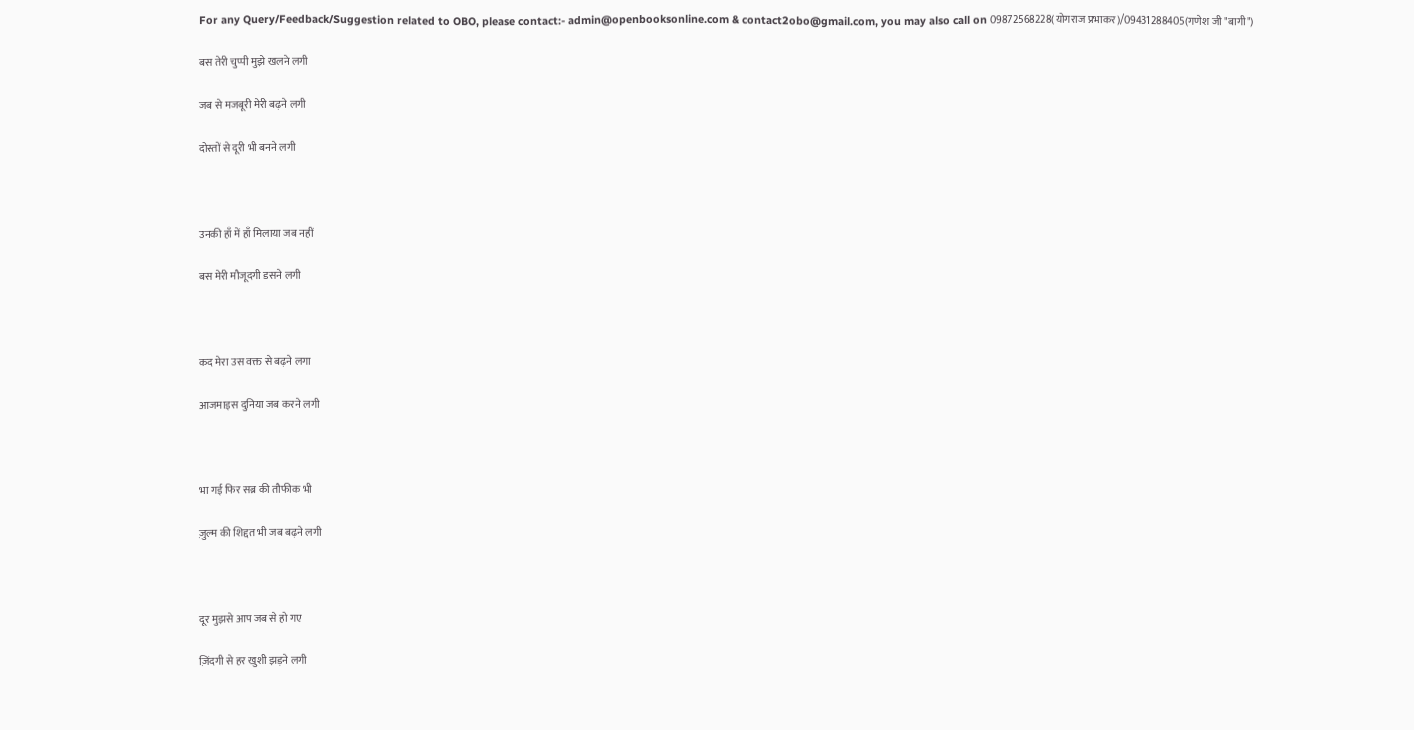For any Query/Feedback/Suggestion related to OBO, please contact:- admin@openbooksonline.com & contact2obo@gmail.com, you may also call on 09872568228(योगराज प्रभाकर)/09431288405(गणेश जी "बागी")

बस तेरी चुप्पी मुझे खलने लगी

जब से मजबूरी मेरी बढ़ने लगी

दोस्तों से दूरी भी बनने लगी



उनकी हाँ में हाँ मिलाया जब नहीं

बस मेरी मौजूदगी डसने लगी



कद मेरा उस वक्त से बढ़ने लगा

आजमाइस दुनिया जब करने लगी



भा गई फिर सब्र की तौफीक भी

ज़ुल्म की शिद्दत भी जब बढ़ने लगी



दूर मुझसे आप जब से हो गए

ज़िंदगी से हर खुशी झड़ने लगी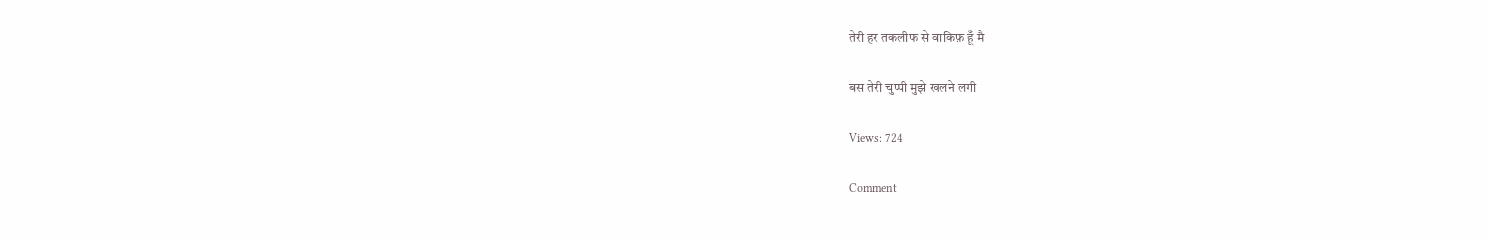तेरी हर तकलीफ से वाकिफ़ हूँ मै

बस तेरी चुप्पी मुझे खलने लगी

Views: 724

Comment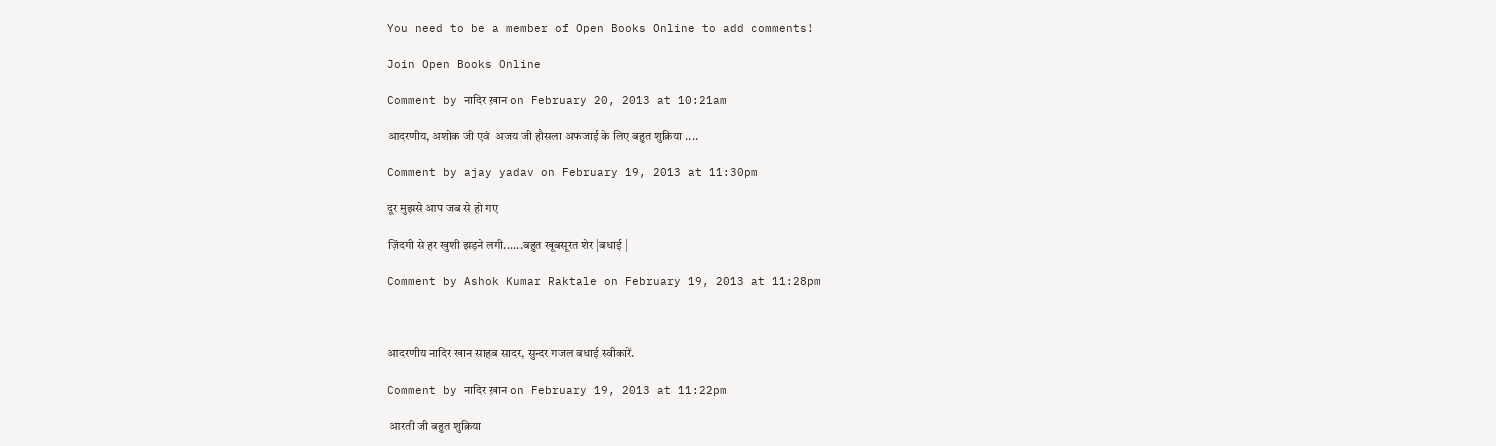You need to be a member of Open Books Online to add comments!

Join Open Books Online

Comment by नादिर ख़ान on February 20, 2013 at 10:21am

आदरणीय, अशोक जी एवं  अजय जी हौसला अफजाई के लिए बहुत शुक्रिया ....

Comment by ajay yadav on February 19, 2013 at 11:30pm

दूर मुझसे आप जब से हो गए

ज़िंदगी से हर खुशी झड़ने लगी......बहुत खूबसूरत शेर |बधाई |

Comment by Ashok Kumar Raktale on February 19, 2013 at 11:28pm



आदरणीय नादिर खान साहब सादर, सुन्दर गजल बधाई स्वीकारें.

Comment by नादिर ख़ान on February 19, 2013 at 11:22pm

 आरती जी बहुत शुक्रिया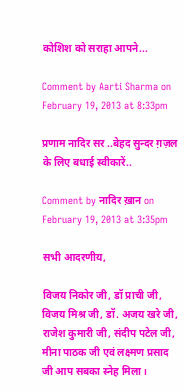कोशिश को सराहा आपने...

Comment by Aarti Sharma on February 19, 2013 at 8:33pm

प्रणाम नादिर सर ..बेहद सुन्दर ग़ज़ल के लिए बधाई स्वीकारें..

Comment by नादिर ख़ान on February 19, 2013 at 3:35pm

सभी आदरणीय,

विजय निकोर जी, डॉ प्राची जी, विजय मिश्र जी, डॉ. अजय खरे जी, राजेश कुमारी जी, संदीप पटेल जी, मीना पाठक जी एवं लक्ष्मण प्रसाद जी आप सबका स्नेह मिला।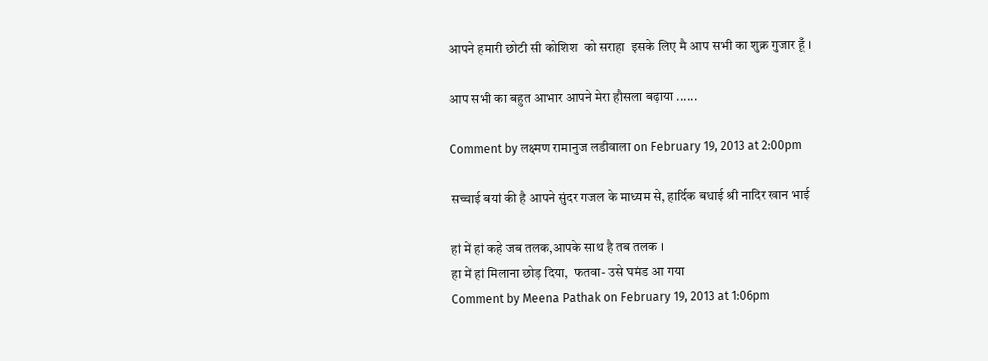आपने हमारी छोटी सी कोशिश  को सराहा  इसके लिए मै आप सभी का शुक्र गुजार हूँ ।

आप सभी का बहुत आभार आपने मेरा हौसला बढ़ाया ......

Comment by लक्ष्मण रामानुज लडीवाला on February 19, 2013 at 2:00pm

सच्चाई बयां की है आपने सुंदर गजल के माध्यम से, हार्दिक बधाई श्री नादिर खान भाई

हां में हां कहे जब तलक,आपके साथ है तब तलक ।
हा में हां मिलाना छोड़ दिया,  फतवा- उसे घमंड आ गया
Comment by Meena Pathak on February 19, 2013 at 1:06pm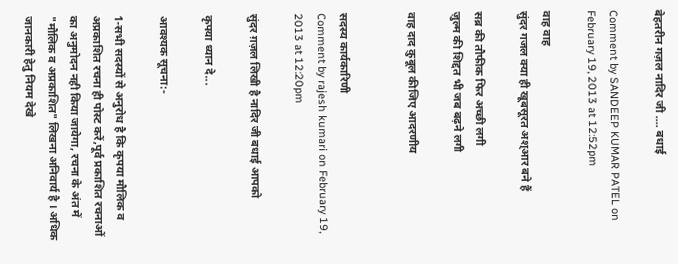बेहतरीन गज़ल नादिर जी .... बधाई

Comment by SANDEEP KUMAR PATEL on February 19, 2013 at 12:52pm

वाह वाह
सुंदर गजल क्या ही खूबसूरत अश्आर बने हैं

सब्र की तौफीक फिर अच्छी लगी
ज़ुल्म की शिद्दत भी जब बढ़ने लगी

वाह दाद क़ुबूल कीजिए आदरणीय


सदस्य कार्यकारिणी
Comment by rajesh kumari on February 19, 2013 at 12:20pm

सुंदर ग़ज़ल लिखी है नादिर जी बधाई आपको

कृपया ध्यान दे...

आवश्यक सूचना:-

1-सभी सदस्यों से अनुरोध है कि कृपया मौलिक व अप्रकाशित रचना ही पोस्ट करें,पूर्व प्रकाशित रचनाओं का अनुमोदन नही किया जायेगा, रचना के अंत में "मौलिक व अप्रकाशित" लिखना अनिवार्य है । अधिक जानकारी हेतु नियम देखे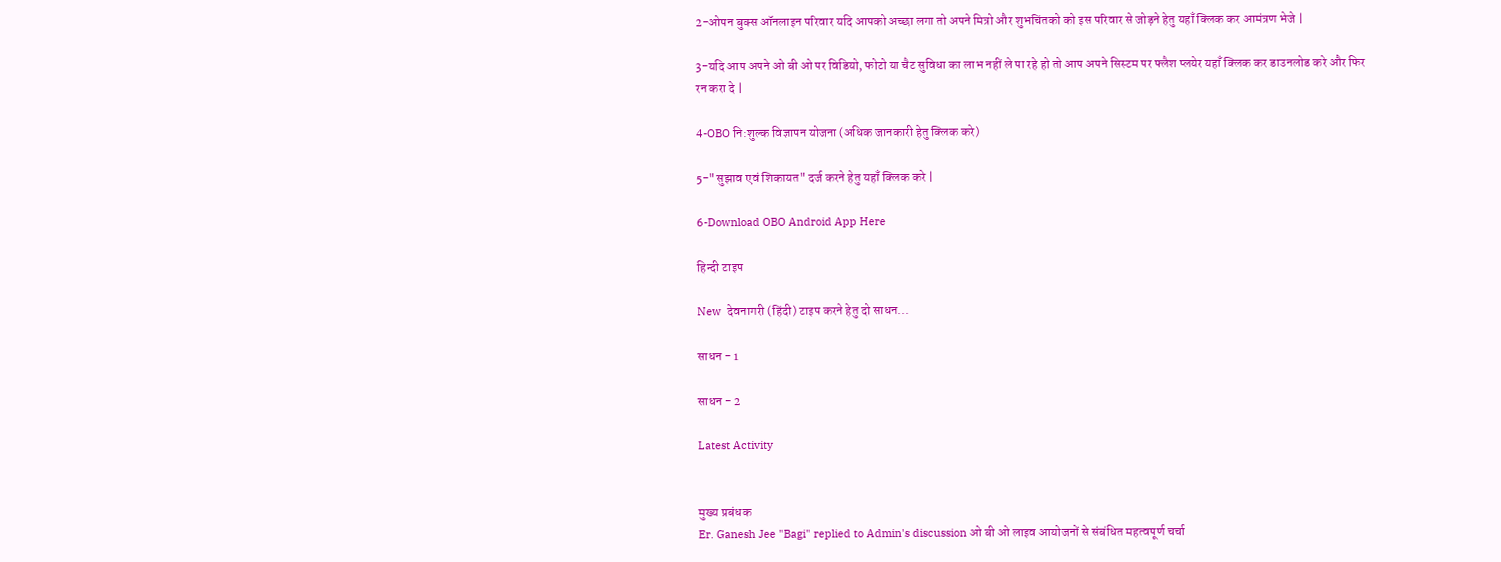2-ओपन बुक्स ऑनलाइन परिवार यदि आपको अच्छा लगा तो अपने मित्रो और शुभचिंतको को इस परिवार से जोड़ने हेतु यहाँ क्लिक कर आमंत्रण भेजे |

3-यदि आप अपने ओ बी ओ पर विडियो, फोटो या चैट सुविधा का लाभ नहीं ले पा रहे हो तो आप अपने सिस्टम पर फ्लैश प्लयेर यहाँ क्लिक कर डाउनलोड करे और फिर रन करा दे |

4-OBO नि:शुल्क विज्ञापन योजना (अधिक जानकारी हेतु क्लिक करे)

5-"सुझाव एवं शिकायत" दर्ज करने हेतु यहाँ क्लिक करे |

6-Download OBO Android App Here

हिन्दी टाइप

New  देवनागरी (हिंदी) टाइप करने हेतु दो साधन...

साधन - 1

साधन - 2

Latest Activity


मुख्य प्रबंधक
Er. Ganesh Jee "Bagi" replied to Admin's discussion ओ बी ओ लाइव आयोजनों से संबंधित महत्वपूर्ण चर्चा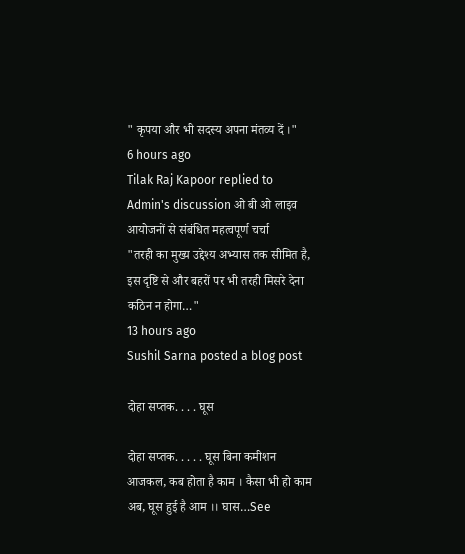" कृपया और भी सदस्य अपना मंतव्य दें ।"
6 hours ago
Tilak Raj Kapoor replied to Admin's discussion ओ बी ओ लाइव आयोजनों से संबंधित महत्वपूर्ण चर्चा
"तरही का मुख्य उद्देश्य अभ्यास तक सीमित है, इस दृष्टि से और बहरों पर भी तरही मिसरे देना कठिन न होगा…"
13 hours ago
Sushil Sarna posted a blog post

दोहा सप्तक. . . . घूस

दोहा सप्तक. . . . . घूस बिना कमीशन आजकल, कब होता है काम । कैसा भी हो काम अब, घूस हुई है आम ।। घास…See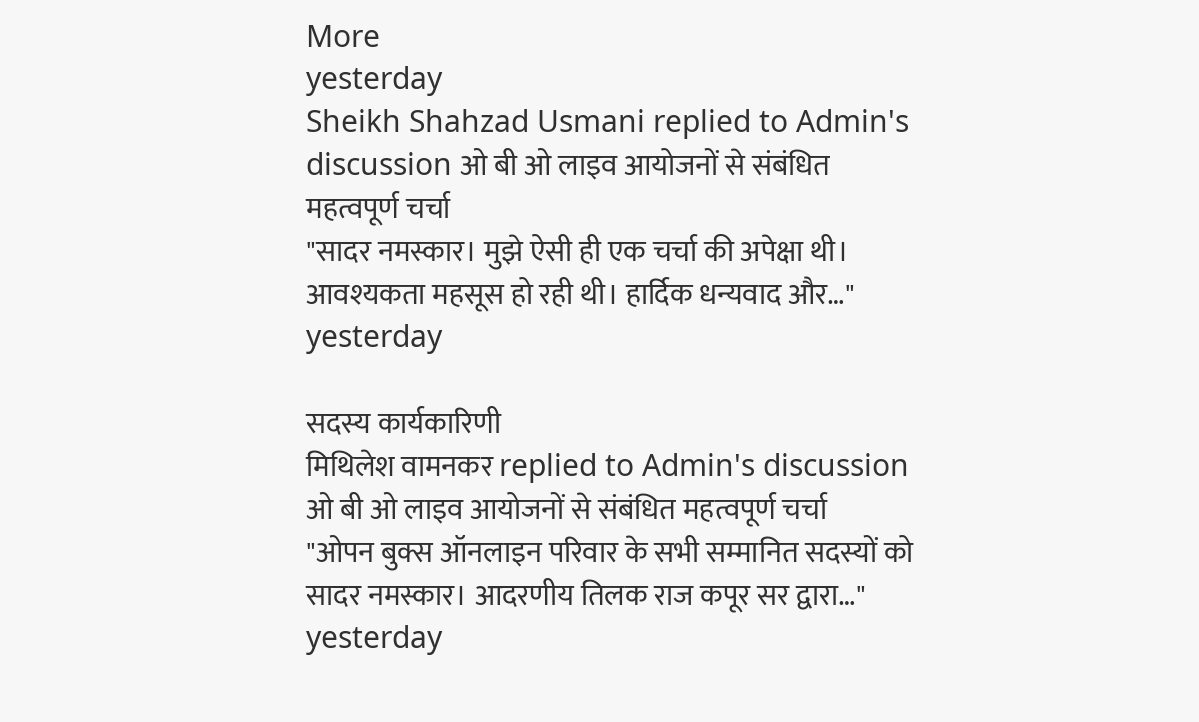More
yesterday
Sheikh Shahzad Usmani replied to Admin's discussion ओ बी ओ लाइव आयोजनों से संबंधित महत्वपूर्ण चर्चा
"सादर नमस्कार। मुझे ऐसी ही एक चर्चा की अपेक्षा थी। आवश्यकता महसूस हो रही थी। हार्दिक धन्यवाद और…"
yesterday

सदस्य कार्यकारिणी
मिथिलेश वामनकर replied to Admin's discussion ओ बी ओ लाइव आयोजनों से संबंधित महत्वपूर्ण चर्चा
"ओपन बुक्स ऑनलाइन परिवार के सभी सम्मानित सदस्यों को सादर नमस्कार। आदरणीय तिलक राज कपूर सर द्वारा…"
yesterday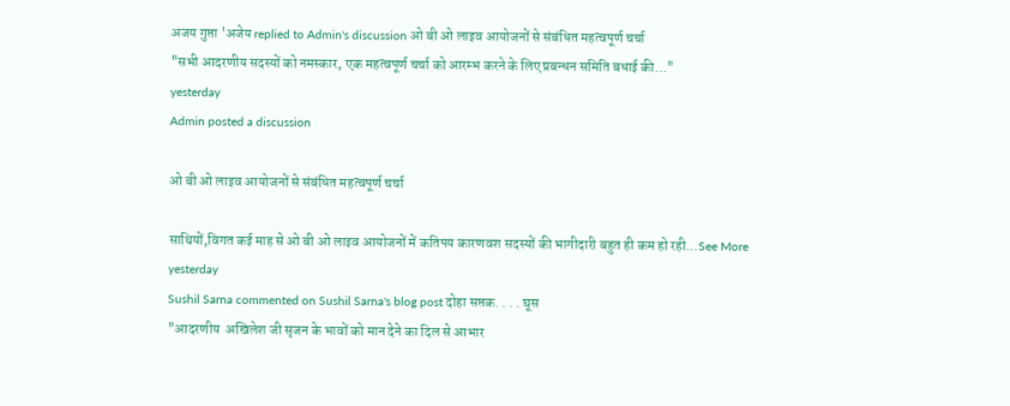अजय गुप्ता 'अजेय replied to Admin's discussion ओ बी ओ लाइव आयोजनों से संबंधित महत्वपूर्ण चर्चा
"सभी आदरणीय सदस्यों को नमस्कार, एक महत्वपूर्ण चर्चा को आरम्भ करने के लिए प्रबन्धन समिति बधाई की…"
yesterday
Admin posted a discussion

ओ बी ओ लाइव आयोजनों से संबंधित महत्वपूर्ण चर्चा

साथियों,विगत कई माह से ओ बी ओ लाइव आयोजनों में कतिपय कारणवश सदस्यों की भागीदारी बहुत ही कम हो रही…See More
yesterday
Sushil Sarna commented on Sushil Sarna's blog post दोहा सप्तक. . . . घूस
"आदरणीय  अखिलेश जी सृजन के भावों को मान देने का दिल से आभार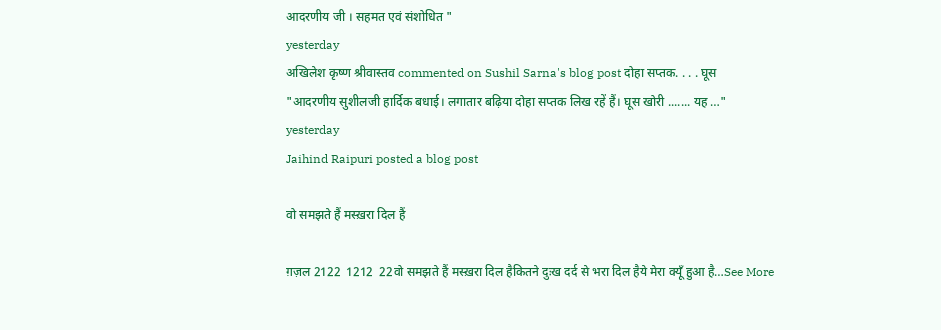आदरणीय जी । सहमत एवं संशोधित "
yesterday
अखिलेश कृष्ण श्रीवास्तव commented on Sushil Sarna's blog post दोहा सप्तक. . . . घूस
"आदरणीय सुशीलजी हार्दिक बधाई। लगातार बढ़िया दोहा सप्तक लिख रहें हैं। घूस खोरी ....... यह …"
yesterday
Jaihind Raipuri posted a blog post

वो समझते हैं मस्ख़रा दिल हैं

ग़ज़ल 2122  1212  22वो समझते हैं मस्ख़रा दिल हैकितने दुःख दर्द से भरा दिल हैये मेरा क्यूँ हुआ है…See More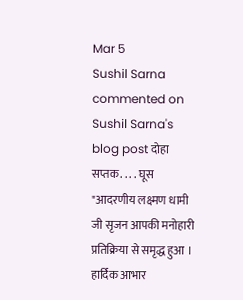Mar 5
Sushil Sarna commented on Sushil Sarna's blog post दोहा सप्तक. . . . घूस
"आदरणीय लक्ष्मण धामी जी सृजन आपकी मनोहारी प्रतिक्रिया से समृद्ध हुआ । हार्दिक आभार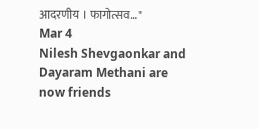आदरणीय । फागोत्सव…"
Mar 4
Nilesh Shevgaonkar and Dayaram Methani are now friends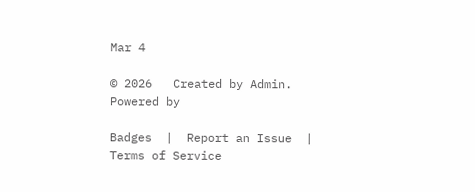Mar 4

© 2026   Created by Admin.   Powered by

Badges  |  Report an Issue  |  Terms of Service